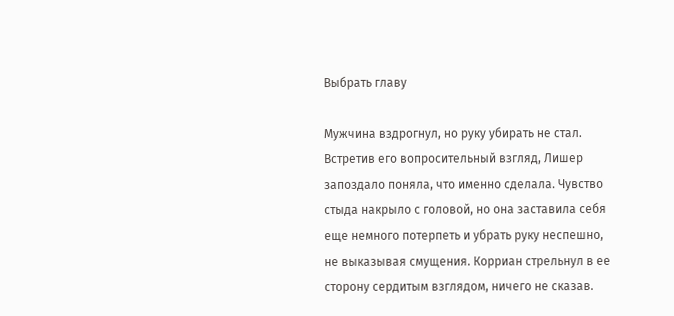Выбрать главу

Мужчина вздрогнул, но руку убирать не стал. Встретив его вопросительный взгляд, Лишер запоздало поняла, что именно сделала. Чувство стыда накрыло с головой, но она заставила себя еще немного потерпеть и убрать руку неспешно, не выказывая смущения. Корриан стрельнул в ее сторону сердитым взглядом, ничего не сказав.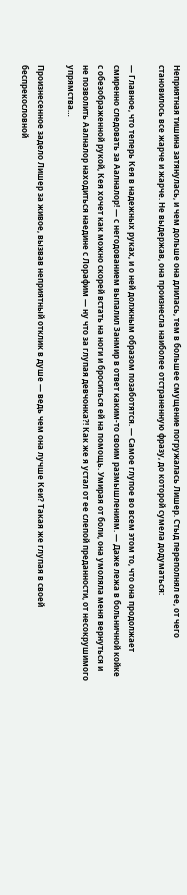Неприятная тишина затянулась, и чем дольше она длилась, тем в большее смущение погружалась Лишер. Стыд переполнял ее, от чего становилось все жарче и жарче. Не выдержав, она произнесла наиболее отстраненную фразу, до которой сумела додуматься:

— Главное, что теперь Кея в надежных руках, и о ней должным образом позаботятся. — Самое глупое во всем этом то, что она продолжает смиренно следовать за Аалналор! — с негодованием выпалил Занмир в ответ каким-то своим размышлениям. — Даже лежа в больничной койке с обезображенной рукой, Кея хочет как можно скорей встать на ноги и броситься ей на помощь. Умирая от боли, она умоляла меня вернуться и не позволить Аалналор находиться наедине с Лорафим — ну что за глупая девчонка?! Как же я устал от ее слепой преданности, от несокрушимого упрямства…

Произнесенное задело Лишер за живое, вызвав неприятный отклик в душе — ведь чем она лучше Кеи? Такая же глупая в своей беспрекословной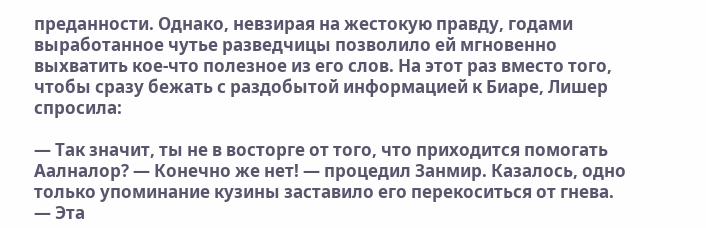преданности. Однако, невзирая на жестокую правду, годами выработанное чутье разведчицы позволило ей мгновенно выхватить кое-что полезное из его слов. На этот раз вместо того, чтобы сразу бежать с раздобытой информацией к Биаре, Лишер спросила:

— Так значит, ты не в восторге от того, что приходится помогать Аалналор? — Конечно же нет! — процедил Занмир. Казалось, одно только упоминание кузины заставило его перекоситься от гнева. — Эта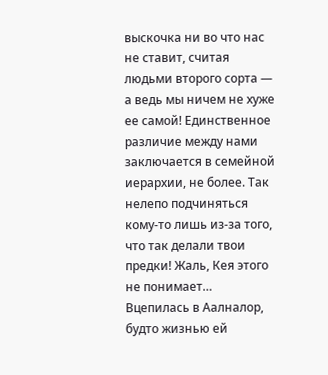выскочка ни во что нас не ставит, считая людьми второго сорта — а ведь мы ничем не хуже ее самой! Единственное различие между нами заключается в семейной иерархии, не более. Так нелепо подчиняться кому-то лишь из-за того, что так делали твои предки! Жаль, Кея этого не понимает… Вцепилась в Аалналор, будто жизнью ей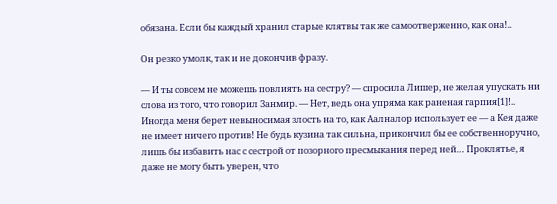обязана. Если бы каждый хранил старые клятвы так же самоотверженно, как она!..

Он резко умолк, так и не докончив фразу.

— И ты совсем не можешь повлиять на сестру? — спросила Лишер, не желая упускать ни слова из того, что говорил Занмир. — Нет, ведь она упряма как раненая гарпия[1]!.. Иногда меня берет невыносимая злость на то, как Аалналор использует ее — а Кея даже не имеет ничего против! Не будь кузина так сильна, прикончил бы ее собственноручно, лишь бы избавить нас с сестрой от позорного пресмыкания перед ней… Проклятье, я даже не могу быть уверен, что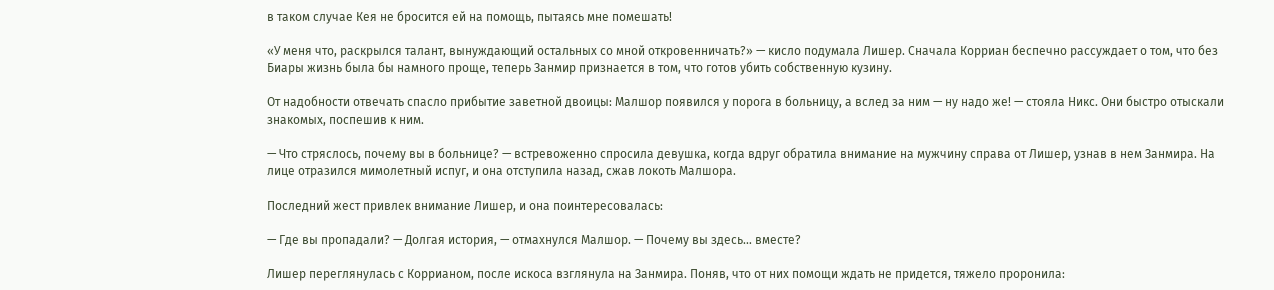в таком случае Кея не бросится ей на помощь, пытаясь мне помешать!

«У меня что, раскрылся талант, вынуждающий остальных со мной откровенничать?» — кисло подумала Лишер. Сначала Корриан беспечно рассуждает о том, что без Биары жизнь была бы намного проще, теперь Занмир признается в том, что готов убить собственную кузину.

От надобности отвечать спасло прибытие заветной двоицы: Малшор появился у порога в больницу, а вслед за ним — ну надо же! — стояла Никс. Они быстро отыскали знакомых, поспешив к ним.

— Что стряслось, почему вы в больнице? — встревоженно спросила девушка, когда вдруг обратила внимание на мужчину справа от Лишер, узнав в нем Занмира. На лице отразился мимолетный испуг, и она отступила назад, сжав локоть Малшора.

Последний жест привлек внимание Лишер, и она поинтересовалась:

— Где вы пропадали? — Долгая история, — отмахнулся Малшор. — Почему вы здесь… вместе?

Лишер переглянулась с Коррианом, после искоса взглянула на Занмира. Поняв, что от них помощи ждать не придется, тяжело проронила: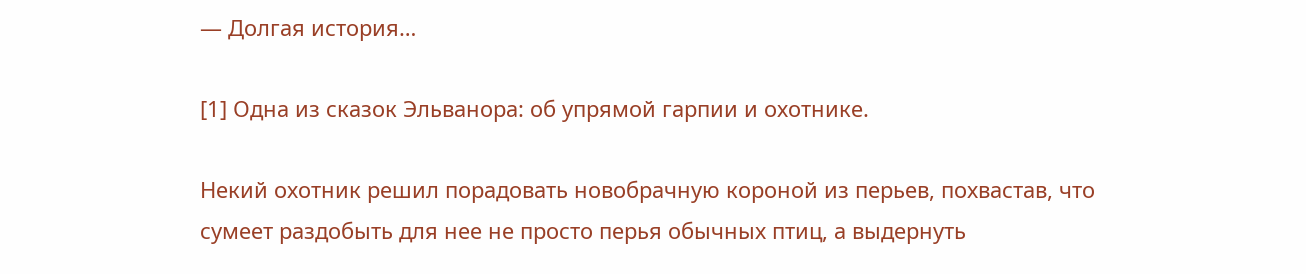— Долгая история…

[1] Одна из сказок Эльванора: об упрямой гарпии и охотнике.

Некий охотник решил порадовать новобрачную короной из перьев, похвастав, что сумеет раздобыть для нее не просто перья обычных птиц, а выдернуть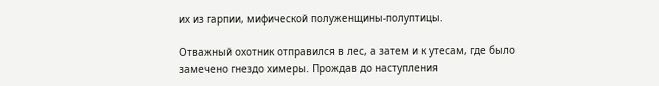их из гарпии, мифической полуженщины-полуптицы.

Отважный охотник отправился в лес, а затем и к утесам, где было замечено гнездо химеры. Прождав до наступления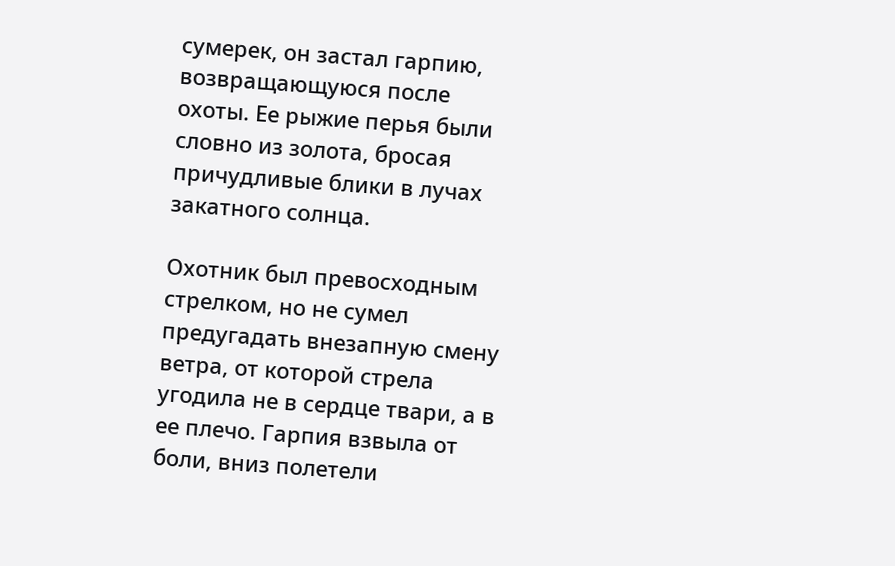сумерек, он застал гарпию, возвращающуюся после охоты. Ее рыжие перья были словно из золота, бросая причудливые блики в лучах закатного солнца.

Охотник был превосходным стрелком, но не сумел предугадать внезапную смену ветра, от которой стрела угодила не в сердце твари, а в ее плечо. Гарпия взвыла от боли, вниз полетели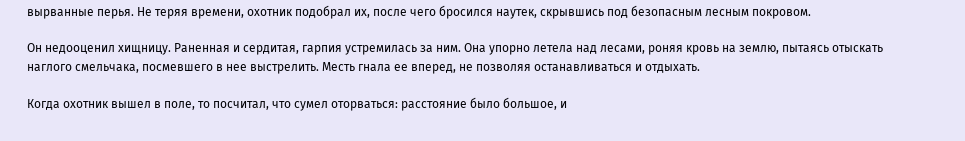вырванные перья. Не теряя времени, охотник подобрал их, после чего бросился наутек, скрывшись под безопасным лесным покровом.

Он недооценил хищницу. Раненная и сердитая, гарпия устремилась за ним. Она упорно летела над лесами, роняя кровь на землю, пытаясь отыскать наглого смельчака, посмевшего в нее выстрелить. Месть гнала ее вперед, не позволяя останавливаться и отдыхать.

Когда охотник вышел в поле, то посчитал, что сумел оторваться: расстояние было большое, и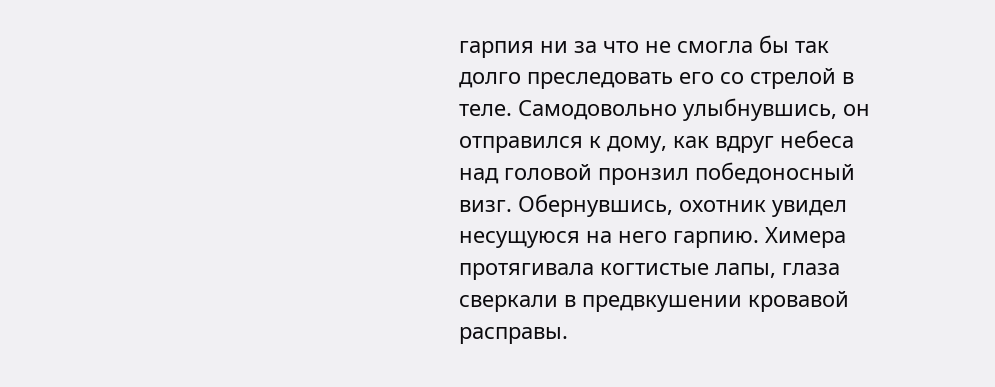гарпия ни за что не смогла бы так долго преследовать его со стрелой в теле. Самодовольно улыбнувшись, он отправился к дому, как вдруг небеса над головой пронзил победоносный визг. Обернувшись, охотник увидел несущуюся на него гарпию. Химера протягивала когтистые лапы, глаза сверкали в предвкушении кровавой расправы.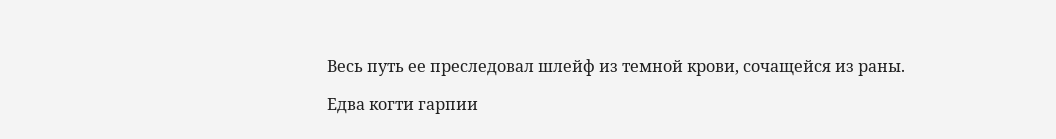Весь путь ее преследовал шлейф из темной крови, сочащейся из раны.

Едва когти гарпии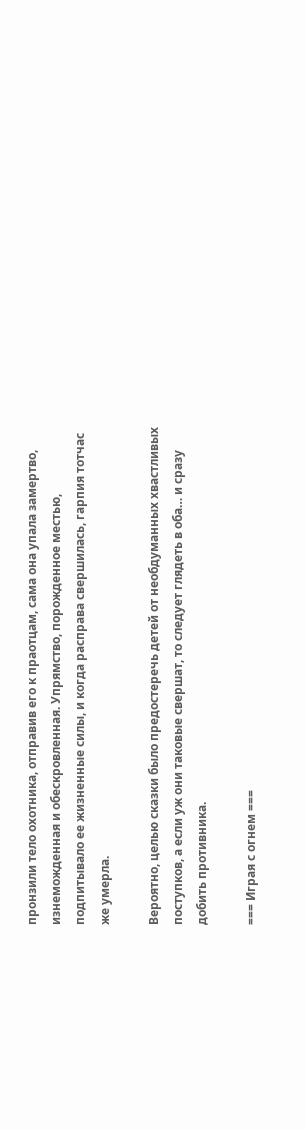пронзили тело охотника, отправив его к праотцам, сама она упала замертво, изнеможденная и обескровленная. Упрямство, порожденное местью, подпитывало ее жизненные силы, и когда расправа свершилась, гарпия тотчас же умерла.

Вероятно, целью сказки было предостеречь детей от необдуманных хвастливых поступков, а если уж они таковые свершат, то следует глядеть в оба… и сразу добить противника.

=== Играя с огнем ===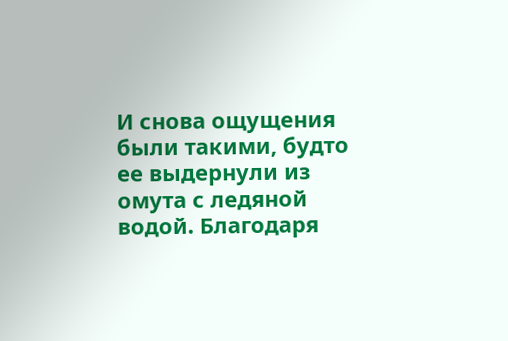И снова ощущения были такими, будто ее выдернули из омута с ледяной водой. Благодаря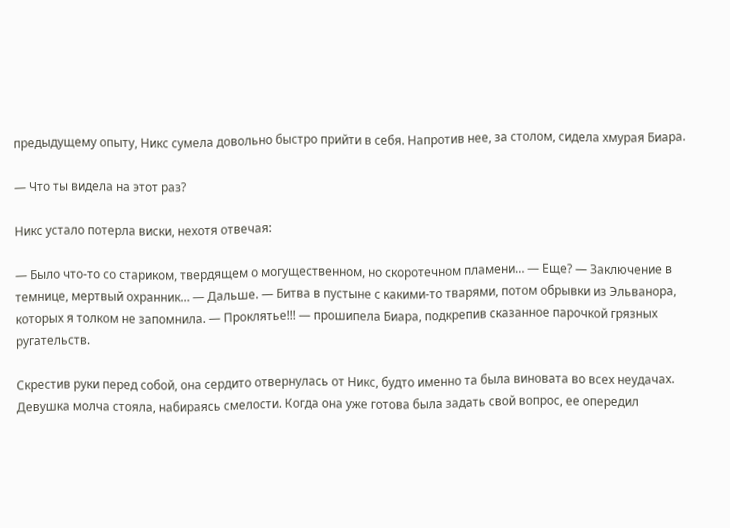предыдущему опыту, Никс сумела довольно быстро прийти в себя. Напротив нее, за столом, сидела хмурая Биара.

— Что ты видела на этот раз?

Никс устало потерла виски, нехотя отвечая:

— Было что-то со стариком, твердящем о могущественном, но скоротечном пламени… — Еще? — Заключение в темнице, мертвый охранник… — Дальше. — Битва в пустыне с какими-то тварями, потом обрывки из Эльванора, которых я толком не запомнила. — Проклятье!!! — прошипела Биара, подкрепив сказанное парочкой грязных ругательств.

Скрестив руки перед собой, она сердито отвернулась от Никс, будто именно та была виновата во всех неудачах. Девушка молча стояла, набираясь смелости. Когда она уже готова была задать свой вопрос, ее опередил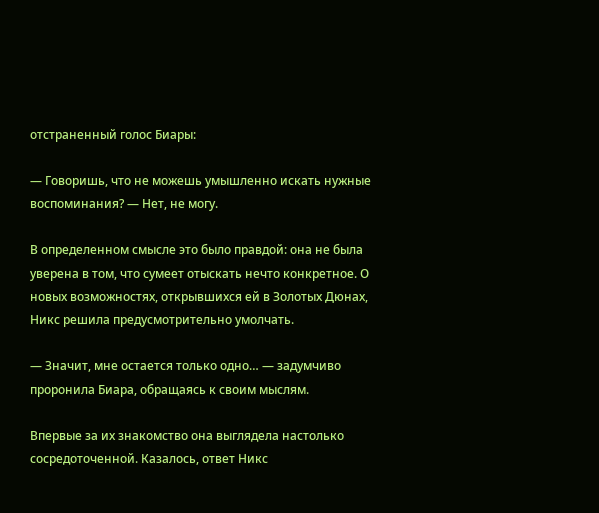отстраненный голос Биары:

— Говоришь, что не можешь умышленно искать нужные воспоминания? — Нет, не могу.

В определенном смысле это было правдой: она не была уверена в том, что сумеет отыскать нечто конкретное. О новых возможностях, открывшихся ей в Золотых Дюнах, Никс решила предусмотрительно умолчать.

— Значит, мне остается только одно… — задумчиво проронила Биара, обращаясь к своим мыслям.

Впервые за их знакомство она выглядела настолько сосредоточенной. Казалось, ответ Никс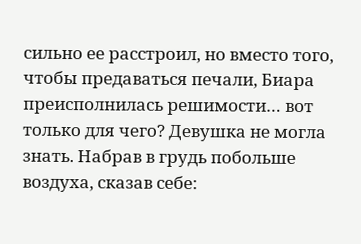сильно ее расстроил, но вместо того, чтобы предаваться печали, Биара преисполнилась решимости… вот только для чего? Девушка не могла знать. Набрав в грудь побольше воздуха, сказав себе: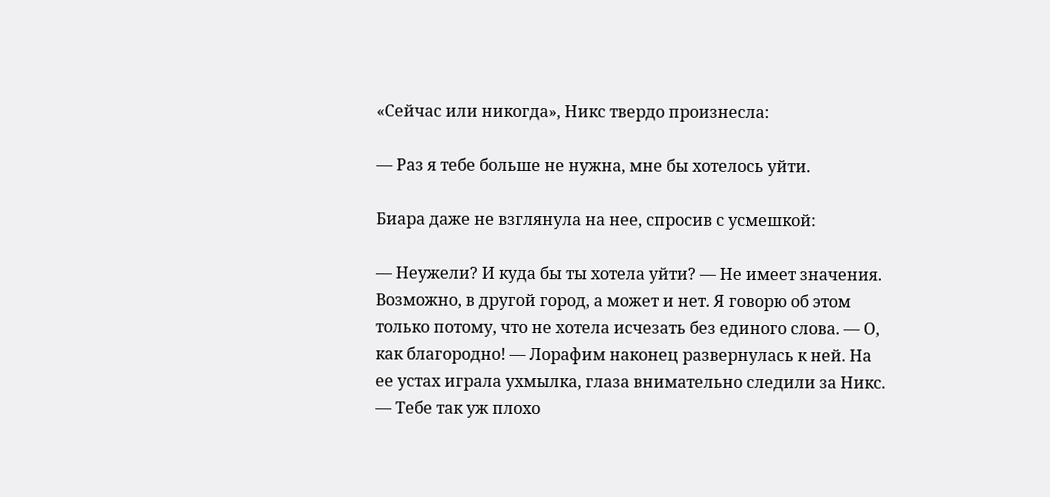«Сейчас или никогда», Никс твердо произнесла:

— Раз я тебе больше не нужна, мне бы хотелось уйти.

Биара даже не взглянула на нее, спросив с усмешкой:

— Неужели? И куда бы ты хотела уйти? — Не имеет значения. Возможно, в другой город, а может и нет. Я говорю об этом только потому, что не хотела исчезать без единого слова. — О, как благородно! — Лорафим наконец развернулась к ней. На ее устах играла ухмылка, глаза внимательно следили за Никс. — Тебе так уж плохо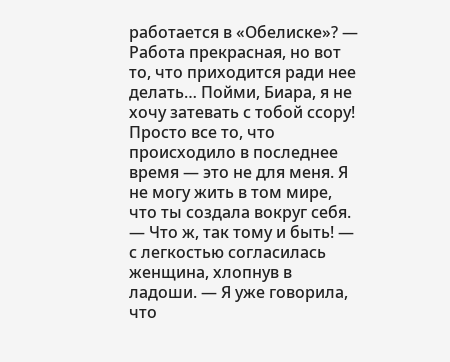работается в «Обелиске»? — Работа прекрасная, но вот то, что приходится ради нее делать… Пойми, Биара, я не хочу затевать с тобой ссору! Просто все то, что происходило в последнее время — это не для меня. Я не могу жить в том мире, что ты создала вокруг себя. — Что ж, так тому и быть! — с легкостью согласилась женщина, хлопнув в ладоши. — Я уже говорила, что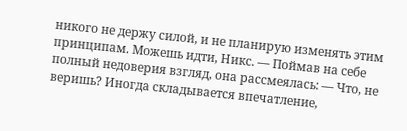никого не держу силой, и не планирую изменять этим принципам. Можешь идти, Никс. — Поймав на себе полный недоверия взгляд, она рассмеялась: — Что, не веришь? Иногда складывается впечатление,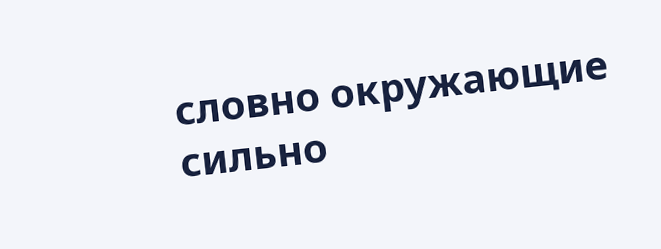словно окружающие сильно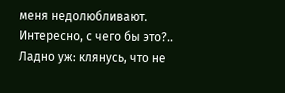меня недолюбливают. Интересно, с чего бы это?.. Ладно уж: клянусь, что не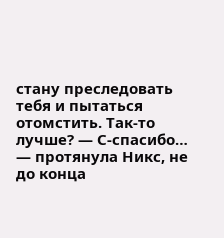стану преследовать тебя и пытаться отомстить. Так-то лучше? — С-спасибо… — протянула Никс, не до конца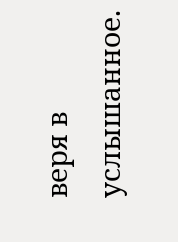веря в услышанное.